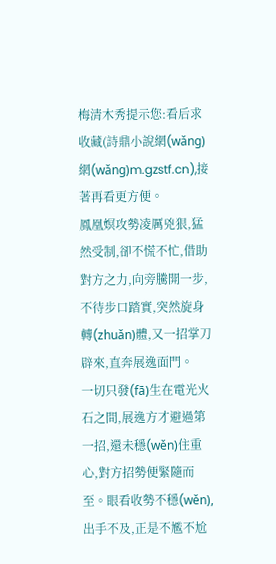梅清木秀提示您:看后求收藏(詩鼎小說網(wǎng)網(wǎng)m.gzstf.cn),接著再看更方便。
鳳凰嫇攻勢凌厲兇狠,猛然受制,卻不慌不忙,借助對方之力,向旁騰開一步,不待步口踏實,突然旋身轉(zhuǎn)體,又一招掌刀辟來,直奔展逸面門。
一切只發(fā)生在電光火石之間,展逸方才避過第一招,還未穩(wěn)住重心,對方招勢便緊隨而至。眼看收勢不穩(wěn),出手不及,正是不尷不尬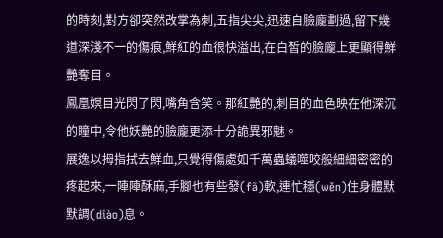的時刻,對方卻突然改掌為刺,五指尖尖,迅速自臉龐劃過,留下幾道深淺不一的傷痕,鮮紅的血很快溢出,在白皙的臉龐上更顯得鮮艷奪目。
鳳凰嫇目光閃了閃,嘴角含笑。那紅艷的,刺目的血色映在他深沉的瞳中,令他妖艷的臉龐更添十分詭異邪魅。
展逸以拇指拭去鮮血,只覺得傷處如千萬蟲蟻噬咬般細細密密的疼起來,一陣陣酥麻,手腳也有些發(fā)軟,連忙穩(wěn)住身體默默調(diào)息。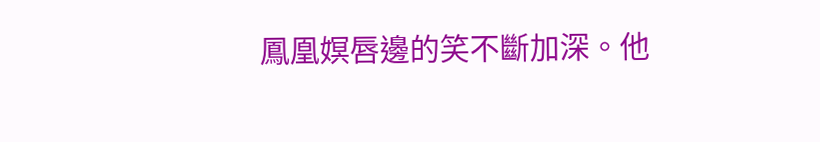鳳凰嫇唇邊的笑不斷加深。他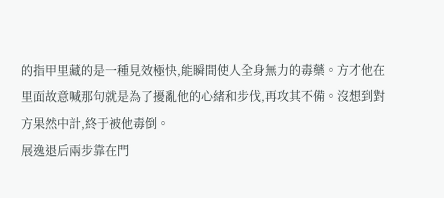的指甲里藏的是一種見效極快,能瞬間使人全身無力的毒藥。方才他在里面故意喊那句就是為了擾亂他的心緒和步伐,再攻其不備。沒想到對方果然中計,終于被他毒倒。
展逸退后兩步靠在門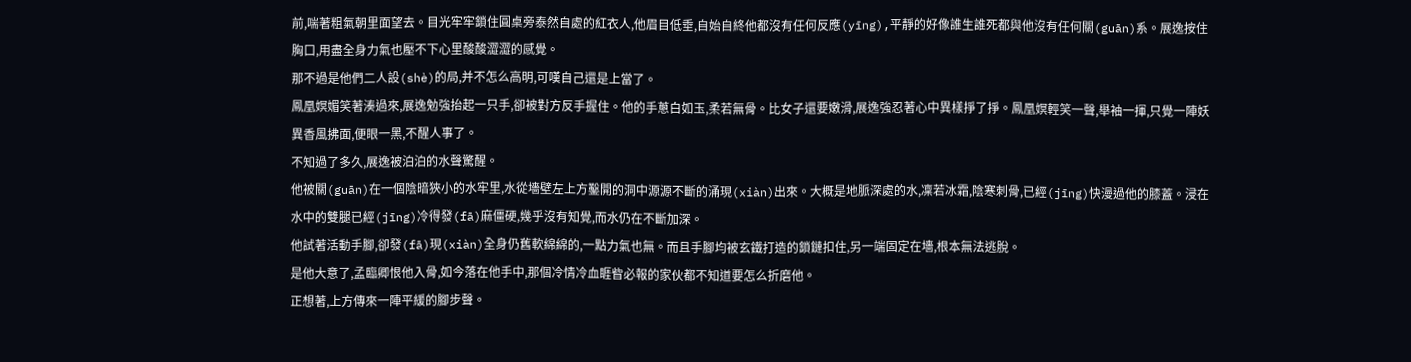前,喘著粗氣朝里面望去。目光牢牢鎖住圓桌旁泰然自處的紅衣人,他眉目低垂,自始自終他都沒有任何反應(yīng),平靜的好像誰生誰死都與他沒有任何關(guān)系。展逸按住胸口,用盡全身力氣也壓不下心里酸酸澀澀的感覺。
那不過是他們二人設(shè)的局,并不怎么高明,可嘆自己還是上當了。
鳳凰嫇媚笑著湊過來,展逸勉強抬起一只手,卻被對方反手握住。他的手蔥白如玉,柔若無骨。比女子還要嫩滑,展逸強忍著心中異樣掙了掙。鳳凰嫇輕笑一聲,舉袖一揮,只覺一陣妖異香風拂面,便眼一黑,不醒人事了。
不知過了多久,展逸被泊泊的水聲驚醒。
他被關(guān)在一個陰暗狹小的水牢里,水從墻壁左上方鑿開的洞中源源不斷的涌現(xiàn)出來。大概是地脈深處的水,凜若冰霜,陰寒刺骨,已經(jīng)快漫過他的膝蓋。浸在水中的雙腿已經(jīng)冷得發(fā)麻僵硬,幾乎沒有知覺,而水仍在不斷加深。
他試著活動手腳,卻發(fā)現(xiàn)全身仍舊軟綿綿的,一點力氣也無。而且手腳均被玄鐵打造的鎖鏈扣住,另一端固定在墻,根本無法逃脫。
是他大意了,孟臨卿恨他入骨,如今落在他手中,那個冷情冷血睚眥必報的家伙都不知道要怎么折磨他。
正想著,上方傳來一陣平緩的腳步聲。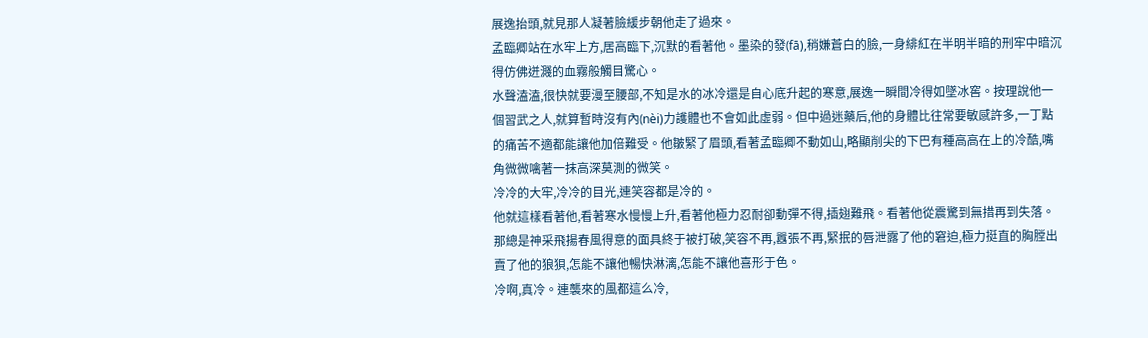展逸抬頭,就見那人凝著臉緩步朝他走了過來。
孟臨卿站在水牢上方,居高臨下,沉默的看著他。墨染的發(fā),稍嫌蒼白的臉,一身緋紅在半明半暗的刑牢中暗沉得仿佛迸濺的血霧般觸目驚心。
水聲溘溘,很快就要漫至腰部,不知是水的冰冷還是自心底升起的寒意,展逸一瞬間冷得如墜冰窖。按理說他一個習武之人,就算暫時沒有內(nèi)力護體也不會如此虛弱。但中過迷藥后,他的身體比往常要敏感許多,一丁點的痛苦不適都能讓他加倍難受。他皺緊了眉頭,看著孟臨卿不動如山,略顯削尖的下巴有種高高在上的冷酷,嘴角微微噙著一抹高深莫測的微笑。
冷冷的大牢,冷冷的目光,連笑容都是冷的。
他就這樣看著他,看著寒水慢慢上升,看著他極力忍耐卻動彈不得,插翅難飛。看著他從震驚到無措再到失落。那總是神采飛揚春風得意的面具終于被打破,笑容不再,囂張不再,緊抿的唇泄露了他的窘迫,極力挺直的胸膛出賣了他的狼狽,怎能不讓他暢快淋漓,怎能不讓他喜形于色。
冷啊,真冷。連襲來的風都這么冷,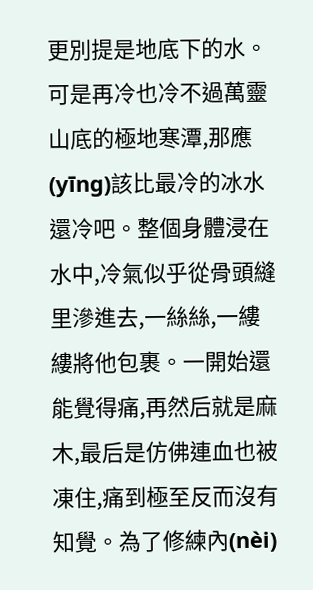更別提是地底下的水。可是再冷也冷不過萬靈山底的極地寒潭,那應(yīng)該比最冷的冰水還冷吧。整個身體浸在水中,冷氣似乎從骨頭縫里滲進去,一絲絲,一縷縷將他包裹。一開始還能覺得痛,再然后就是麻木,最后是仿佛連血也被凍住,痛到極至反而沒有知覺。為了修練內(nèi)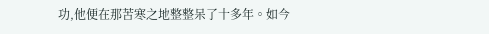功,他便在那苦寒之地整整呆了十多年。如今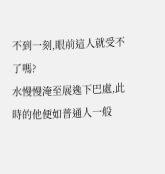不到一刻,眼前這人就受不了嗎?
水慢慢淹至展逸下巴處,此時的他便如普通人一般